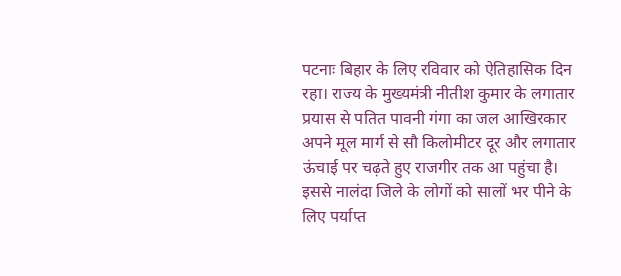पटनाः बिहार के लिए रविवार को ऐतिहासिक दिन रहा। राज्य के मुख्यमंत्री नीतीश कुमार के लगातार प्रयास से पतित पावनी गंगा का जल आखिरकार अपने मूल मार्ग से सौ किलोमीटर दूर और लगातार ऊंचाई पर चढ़ते हुए राजगीर तक आ पहुंचा है। इससे नालंदा जिले के लोगों को सालों भर पीने के लिए पर्याप्त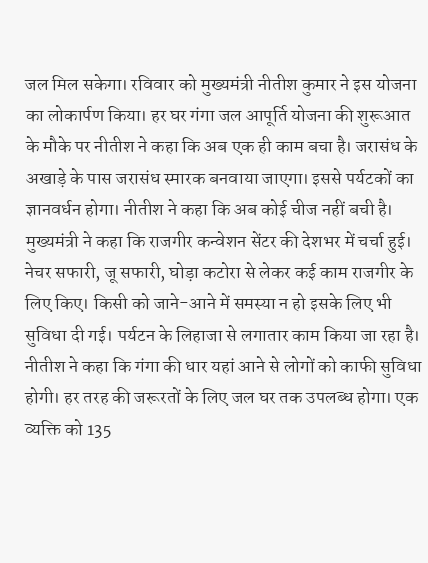जल मिल सकेगा। रविवार को मुख्यमंत्री नीतीश कुमार ने इस योजना का लोकार्पण किया। हर घर गंगा जल आपूर्ति योजना की शुरूआत के मौके पर नीतीश ने कहा कि अब एक ही काम बचा है। जरासंध के अखाड़े के पास जरासंध स्मारक बनवाया जाएगा। इससे पर्यटकों का ज्ञानवर्धन होगा। नीतीश ने कहा कि अब कोई चीज नहीं बची है। मुख्यमंत्री ने कहा कि राजगीर कन्वेशन सेंटर की देशभर में चर्चा हुई। नेचर सफारी, जू सफारी, घोड़ा कटोरा से लेकर कई काम राजगीर के लिए किए। किसी को जाने-आने में समस्या न हो इसके लिए भी सुविधा दी गई। पर्यटन के लिहाजा से लगातार काम किया जा रहा है। नीतीश ने कहा कि गंगा की धार यहां आने से लोगों को काफी सुविधा होगी। हर तरह की जरूरतों के लिए जल घर तक उपलब्ध होगा। एक व्यक्ति को 135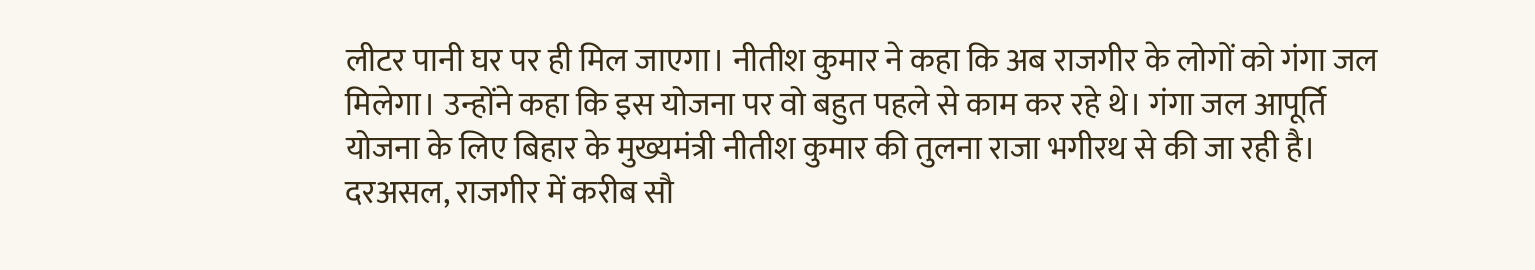लीटर पानी घर पर ही मिल जाएगा। नीतीश कुमार ने कहा कि अब राजगीर के लोगों को गंगा जल मिलेगा। उन्होंने कहा कि इस योजना पर वो बहुत पहले से काम कर रहे थे। गंगा जल आपूर्ति योजना के लिए बिहार के मुख्यमंत्री नीतीश कुमार की तुलना राजा भगीरथ से की जा रही है। दरअसल, राजगीर में करीब सौ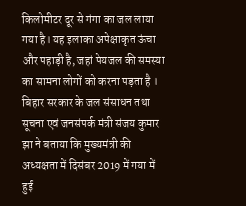किलोमीटर दूर से गंगा का जल लाया गया है। यह इलाका अपेक्षाकृत ऊंचा और पहाड़ी है, जहां पेयजल की समस्या का सामना लोगों को करना पड़ता है । बिहार सरकार के जल संसाधन तथा सूचना एवं जनसंपर्क मंत्री संजय कुमार झा ने बताया कि मुख्यमंत्री की अध्यक्षता में दिसंबर 2019 में गया में हुई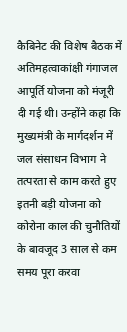कैबिनेट की विशेष बैठक में अतिमहत्वाकांक्षी गंगाजल आपूर्ति योजना को मंजूरी दी गई थी। उन्होंने कहा कि मुख्यमंत्री के मार्गदर्शन में जल संसाधन विभाग ने तत्परता से काम करते हुए इतनी बड़ी योजना को कोरोना काल की चुनौतियों के बावजूद 3 साल से कम समय पूरा करवा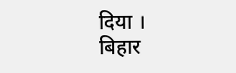दिया ।
बिहार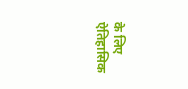के लिए ऐतिहासिक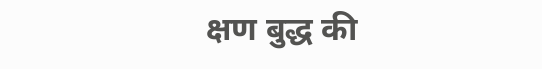क्षण बुद्ध की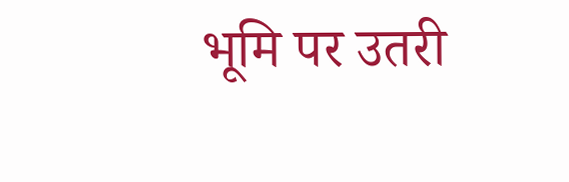भूमि पर उतरी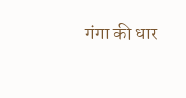गंगा की धार